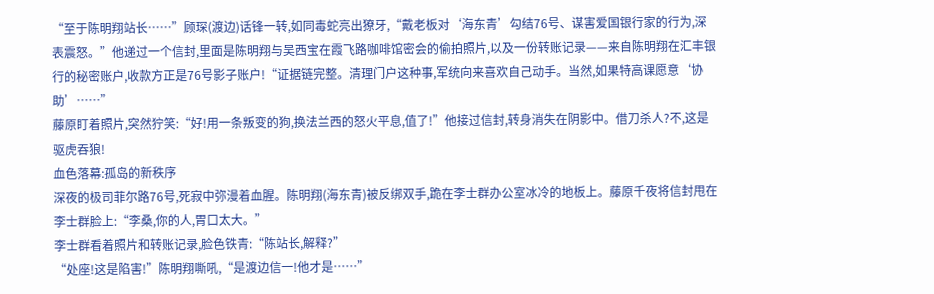“至于陈明翔站长……”顾琛(渡边)话锋一转,如同毒蛇亮出獠牙,“戴老板对‘海东青’勾结76号、谋害爱国银行家的行为,深表震怒。”他递过一个信封,里面是陈明翔与吴西宝在霞飞路咖啡馆密会的偷拍照片,以及一份转账记录——来自陈明翔在汇丰银行的秘密账户,收款方正是76号影子账户!“证据链完整。清理门户这种事,军统向来喜欢自己动手。当然,如果特高课愿意‘协助’……”
藤原盯着照片,突然狞笑:“好!用一条叛变的狗,换法兰西的怒火平息,值了!”他接过信封,转身消失在阴影中。借刀杀人?不,这是驱虎吞狼!
血色落幕:孤岛的新秩序
深夜的极司菲尔路76号,死寂中弥漫着血腥。陈明翔(海东青)被反绑双手,跪在李士群办公室冰冷的地板上。藤原千夜将信封甩在李士群脸上:“李桑,你的人,胃口太大。”
李士群看着照片和转账记录,脸色铁青:“陈站长,解释?”
“处座!这是陷害!”陈明翔嘶吼,“是渡边信一!他才是……”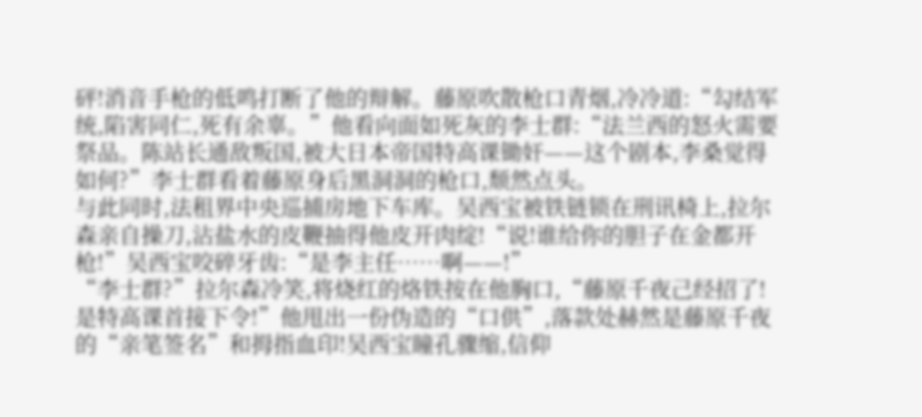砰!消音手枪的低鸣打断了他的辩解。藤原吹散枪口青烟,冷冷道:“勾结军统,陷害同仁,死有余辜。”他看向面如死灰的李士群:“法兰西的怒火需要祭品。陈站长通敌叛国,被大日本帝国特高课锄奸——这个剧本,李桑觉得如何?”李士群看着藤原身后黑洞洞的枪口,颓然点头。
与此同时,法租界中央巡捕房地下车库。吴西宝被铁链锁在刑讯椅上,拉尔森亲自操刀,沾盐水的皮鞭抽得他皮开肉绽!“说!谁给你的胆子在金都开枪!”吴西宝咬碎牙齿:“是李主任……啊——!”
“李士群?”拉尔森冷笑,将烧红的烙铁按在他胸口,“藤原千夜己经招了!是特高课首接下令!”他甩出一份伪造的“口供”,落款处赫然是藤原千夜的“亲笔签名”和拇指血印!吴西宝瞳孔骤缩,信仰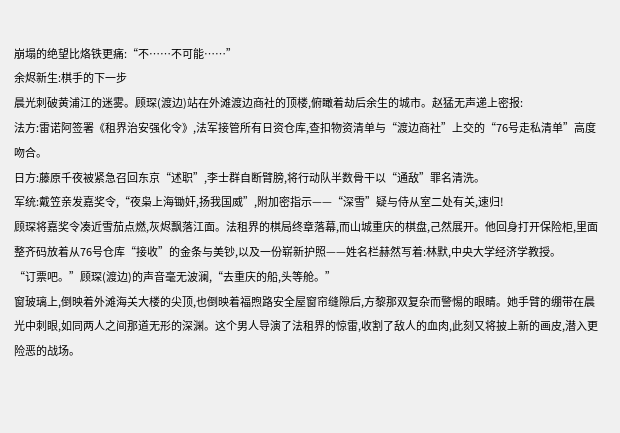崩塌的绝望比烙铁更痛:“不……不可能……”
余烬新生:棋手的下一步
晨光刺破黄浦江的迷雾。顾琛(渡边)站在外滩渡边商社的顶楼,俯瞰着劫后余生的城市。赵猛无声递上密报:
法方:雷诺阿签署《租界治安强化令》,法军接管所有日资仓库,查扣物资清单与“渡边商社”上交的“76号走私清单”高度吻合。
日方:藤原千夜被紧急召回东京“述职”,李士群自断臂膀,将行动队半数骨干以“通敌”罪名清洗。
军统:戴笠亲发嘉奖令,“夜枭上海锄奸,扬我国威”,附加密指示——“深雪”疑与侍从室二处有关,速归!
顾琛将嘉奖令凑近雪茄点燃,灰烬飘落江面。法租界的棋局终章落幕,而山城重庆的棋盘,己然展开。他回身打开保险柜,里面整齐码放着从76号仓库“接收”的金条与美钞,以及一份崭新护照——姓名栏赫然写着:林默,中央大学经济学教授。
“订票吧。”顾琛(渡边)的声音毫无波澜,“去重庆的船,头等舱。”
窗玻璃上,倒映着外滩海关大楼的尖顶,也倒映着福煦路安全屋窗帘缝隙后,方黎那双复杂而警惕的眼睛。她手臂的绷带在晨光中刺眼,如同两人之间那道无形的深渊。这个男人导演了法租界的惊雷,收割了敌人的血肉,此刻又将披上新的画皮,潜入更险恶的战场。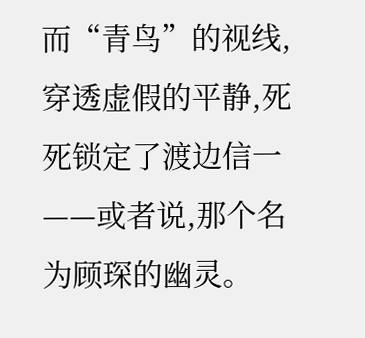而“青鸟”的视线,穿透虚假的平静,死死锁定了渡边信一——或者说,那个名为顾琛的幽灵。